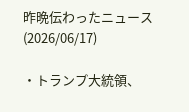昨晩伝わったニュース(2026/06/17)

・トランプ大統領、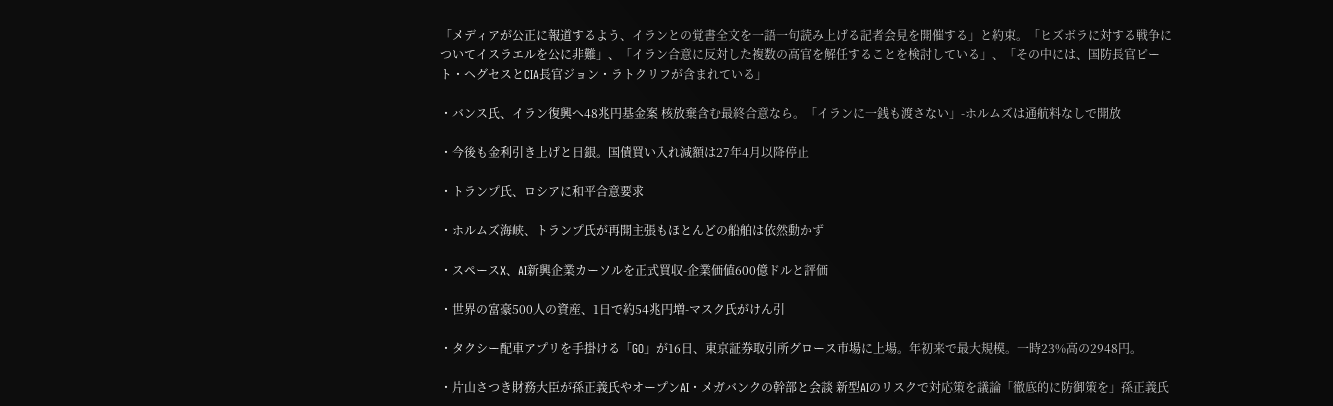「メディアが公正に報道するよう、イランとの覚書全文を一語一句読み上げる記者会見を開催する」と約束。「ヒズボラに対する戦争についてイスラエルを公に非難」、「イラン合意に反対した複数の高官を解任することを検討している」、「その中には、国防長官ピート・ヘグセスとCIA長官ジョン・ラトクリフが含まれている」

・バンス氏、イラン復興へ48兆円基金案 核放棄含む最終合意なら。「イランに一銭も渡さない」-ホルムズは通航料なしで開放

・今後も金利引き上げと日銀。国債買い入れ減額は27年4月以降停止

・トランプ氏、ロシアに和平合意要求

・ホルムズ海峡、トランプ氏が再開主張もほとんどの船舶は依然動かず

・スペースX、AI新興企業カーソルを正式買収-企業価値600億ドルと評価

・世界の富豪500人の資産、1日で約54兆円増-マスク氏がけん引

・タクシー配車アプリを手掛ける「GO」が16日、東京証券取引所グロース市場に上場。年初来で最大規模。一時23%高の2948円。

・片山さつき財務大臣が孫正義氏やオープンAI・メガバンクの幹部と会談 新型AIのリスクで対応策を議論「徹底的に防御策を」孫正義氏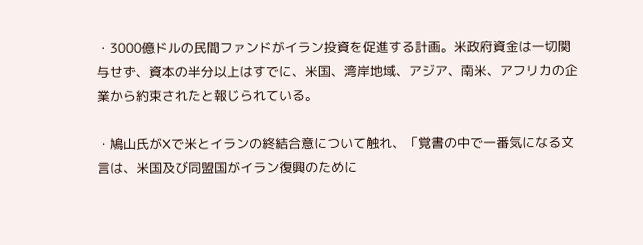・3000億ドルの民間ファンドがイラン投資を促進する計画。米政府資金は一切関与せず、資本の半分以上はすでに、米国、湾岸地域、アジア、南米、アフリカの企業から約束されたと報じられている。

・鳩山氏がXで米とイランの終結合意について触れ、「覚書の中で一番気になる文言は、米国及び同盟国がイラン復興のために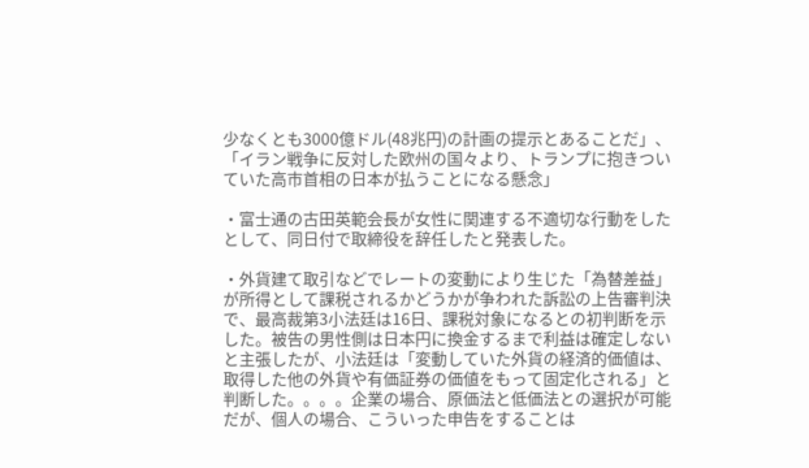少なくとも3000億ドル(48兆円)の計画の提示とあることだ」、「イラン戦争に反対した欧州の国々より、トランプに抱きついていた高市首相の日本が払うことになる懸念」

・富士通の古田英範会長が女性に関連する不適切な行動をしたとして、同日付で取締役を辞任したと発表した。

・外貨建て取引などでレートの変動により生じた「為替差益」が所得として課税されるかどうかが争われた訴訟の上告審判決で、最高裁第3小法廷は16日、課税対象になるとの初判断を示した。被告の男性側は日本円に換金するまで利益は確定しないと主張したが、小法廷は「変動していた外貨の経済的価値は、取得した他の外貨や有価証券の価値をもって固定化される」と判断した。。。。企業の場合、原価法と低価法との選択が可能だが、個人の場合、こういった申告をすることは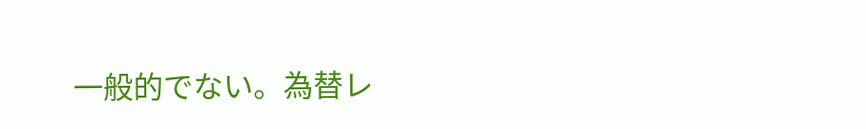一般的でない。為替レ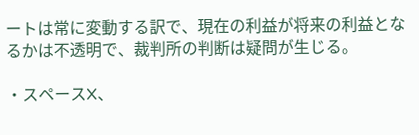ートは常に変動する訳で、現在の利益が将来の利益となるかは不透明で、裁判所の判断は疑問が生じる。

・スペースX、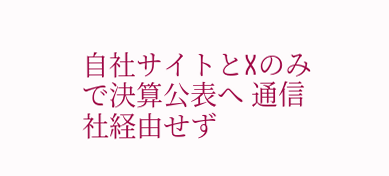自社サイトとXのみで決算公表へ 通信社経由せず